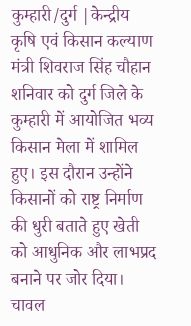कुम्हारी/दुर्ग |केन्द्रीय कृषि एवं किसान कल्याण मंत्री शिवराज सिंह चौहान शनिवार को दुर्ग जिले के कुम्हारी में आयोजित भव्य किसान मेला में शामिल हुए। इस दौरान उन्होंने किसानों को राष्ट्र निर्माण की धुरी बताते हुए खेती को आधुनिक और लाभप्रद बनाने पर जोर दिया।
चावल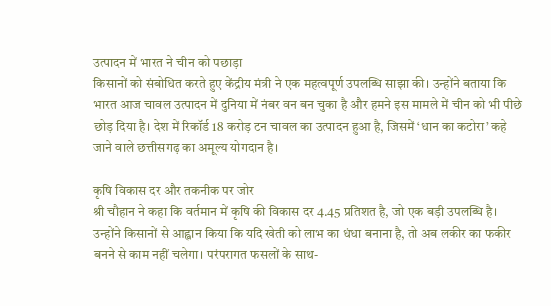उत्पादन में भारत ने चीन को पछाड़ा
किसानों को संबोधित करते हुए केंद्रीय मंत्री ने एक महत्वपूर्ण उपलब्धि साझा की। उन्होंने बताया कि भारत आज चावल उत्पादन में दुनिया में नंबर वन बन चुका है और हमने इस मामले में चीन को भी पीछे छोड़ दिया है। देश में रिकॉर्ड 18 करोड़ टन चावल का उत्पादन हुआ है, जिसमें ‘धान का कटोरा’ कहे जाने वाले छत्तीसगढ़ का अमूल्य योगदान है।

कृषि विकास दर और तकनीक पर जोर
श्री चौहान ने कहा कि वर्तमान में कृषि की विकास दर 4.45 प्रतिशत है, जो एक बड़ी उपलब्धि है। उन्होंने किसानों से आह्वान किया कि यदि खेती को लाभ का धंधा बनाना है, तो अब लकीर का फकीर बनने से काम नहीं चलेगा। परंपरागत फसलों के साथ-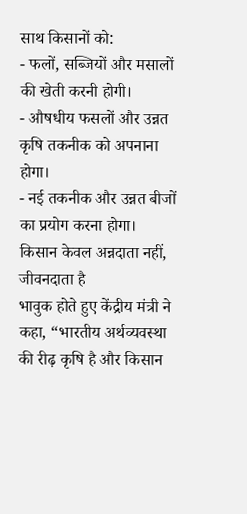साथ किसानों को:
- फलों, सब्जियों और मसालों की खेती करनी होगी।
- औषधीय फसलों और उन्नत कृषि तकनीक को अपनाना होगा।
- नई तकनीक और उन्नत बीजों का प्रयोग करना होगा।
किसान केवल अन्नदाता नहीं, जीवनदाता है
भावुक होते हुए केंद्रीय मंत्री ने कहा, “भारतीय अर्थव्यवस्था की रीढ़ कृषि है और किसान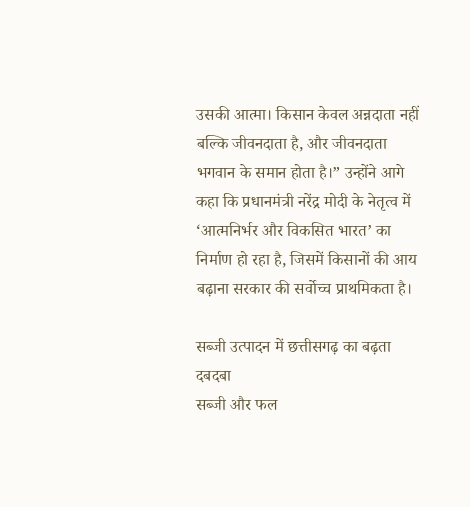उसकी आत्मा। किसान केवल अन्नदाता नहीं बल्कि जीवनदाता है, और जीवनदाता भगवान के समान होता है।” उन्होंने आगे कहा कि प्रधानमंत्री नरेंद्र मोदी के नेतृत्व में ‘आत्मनिर्भर और विकसित भारत’ का निर्माण हो रहा है, जिसमें किसानों की आय बढ़ाना सरकार की सर्वोच्च प्राथमिकता है।

सब्जी उत्पादन में छत्तीसगढ़ का बढ़ता दबदबा
सब्जी और फल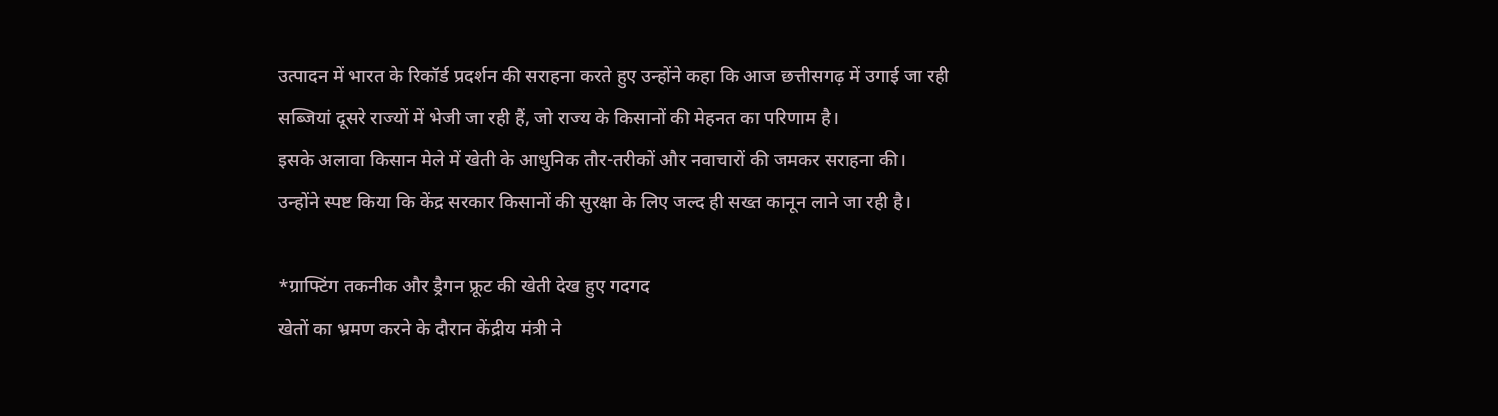उत्पादन में भारत के रिकॉर्ड प्रदर्शन की सराहना करते हुए उन्होंने कहा कि आज छत्तीसगढ़ में उगाई जा रही सब्जियां दूसरे राज्यों में भेजी जा रही हैं, जो राज्य के किसानों की मेहनत का परिणाम है।
इसके अलावा किसान मेले में खेती के आधुनिक तौर-तरीकों और नवाचारों की जमकर सराहना की। उन्होंने स्पष्ट किया कि केंद्र सरकार किसानों की सुरक्षा के लिए जल्द ही सख्त कानून लाने जा रही है।

*ग्राफ्टिंग तकनीक और ड्रैगन फ्रूट की खेती देख हुए गदगद
खेतों का भ्रमण करने के दौरान केंद्रीय मंत्री ने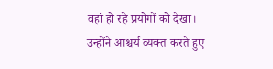वहां हो रहे प्रयोगों को देखा। उन्होंने आश्चर्य व्यक्त करते हुए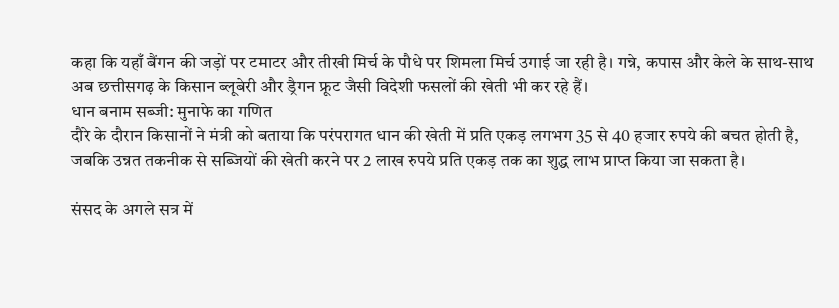कहा कि यहाँ बैंगन की जड़ों पर टमाटर और तीखी मिर्च के पौधे पर शिमला मिर्च उगाई जा रही है। गन्ने, कपास और केले के साथ-साथ अब छत्तीसगढ़ के किसान ब्लूबेरी और ड्रैगन फ्रूट जैसी विदेशी फसलों की खेती भी कर रहे हैं।
धान बनाम सब्जी: मुनाफे का गणित
दौरे के दौरान किसानों ने मंत्री को बताया कि परंपरागत धान की खेती में प्रति एकड़ लगभग 35 से 40 हजार रुपये की बचत होती है, जबकि उन्नत तकनीक से सब्जियों की खेती करने पर 2 लाख रुपये प्रति एकड़ तक का शुद्ध लाभ प्राप्त किया जा सकता है।

संसद के अगले सत्र में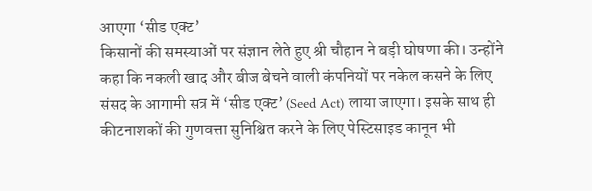आएगा ‘सीड एक्ट’
किसानों की समस्याओं पर संज्ञान लेते हुए श्री चौहान ने बड़ी घोषणा की। उन्होंने कहा कि नकली खाद और बीज बेचने वाली कंपनियों पर नकेल कसने के लिए संसद के आगामी सत्र में ‘सीड एक्ट’ (Seed Act) लाया जाएगा। इसके साथ ही कीटनाशकों की गुणवत्ता सुनिश्चित करने के लिए पेस्टिसाइड कानून भी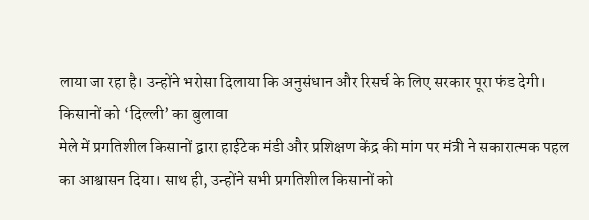लाया जा रहा है। उन्होंने भरोसा दिलाया कि अनुसंधान और रिसर्च के लिए सरकार पूरा फंड देगी।
किसानों को ‘दिल्ली’ का बुलावा
मेले में प्रगतिशील किसानों द्वारा हाईटेक मंडी और प्रशिक्षण केंद्र की मांग पर मंत्री ने सकारात्मक पहल का आश्वासन दिया। साथ ही, उन्होंने सभी प्रगतिशील किसानों को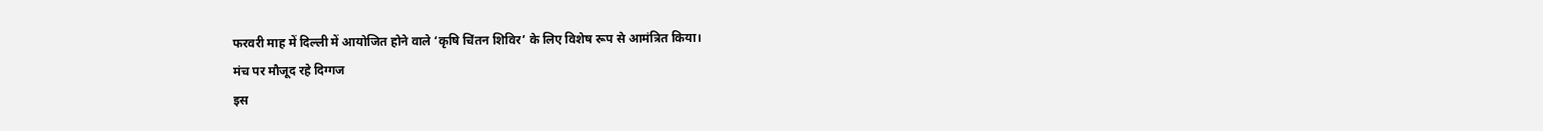फरवरी माह में दिल्ली में आयोजित होने वाले ‘कृषि चिंतन शिविर’ के लिए विशेष रूप से आमंत्रित किया।
मंच पर मौजूद रहे दिग्गज
इस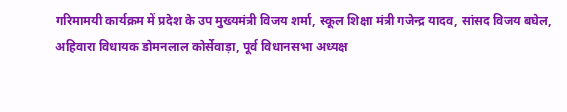गरिमामयी कार्यक्रम में प्रदेश के उप मुख्यमंत्री विजय शर्मा, स्कूल शिक्षा मंत्री गजेन्द्र यादव, सांसद विजय बघेल, अहिवारा विधायक डोमनलाल कोर्सेवाड़ा, पूर्व विधानसभा अध्यक्ष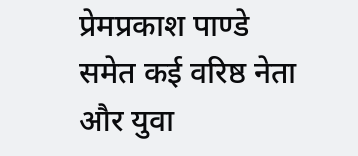प्रेमप्रकाश पाण्डे समेत कई वरिष्ठ नेता और युवा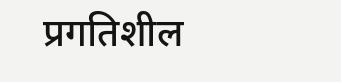प्रगतिशील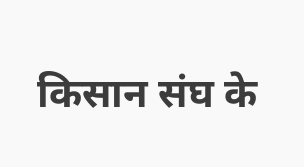किसान संघ के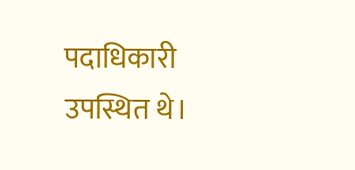पदाधिकारी उपस्थित थे।